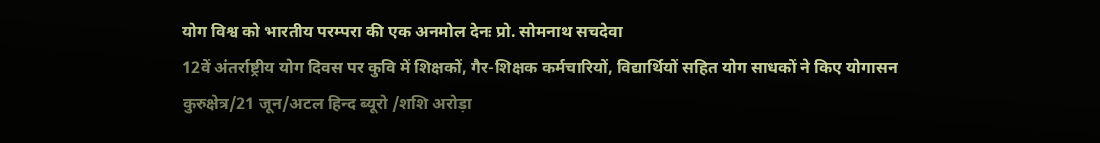योग विश्व को भारतीय परम्परा की एक अनमोल देनः प्रो. सोमनाथ सचदेवा
12वें अंतर्राष्ट्रीय योग दिवस पर कुवि में शिक्षकों, गैर-शिक्षक कर्मचारियों, विद्यार्थियों सहित योग साधकों ने किए योगासन
कुरुक्षेत्र/21 जून/अटल हिन्द ब्यूरो /शशि अरोड़ा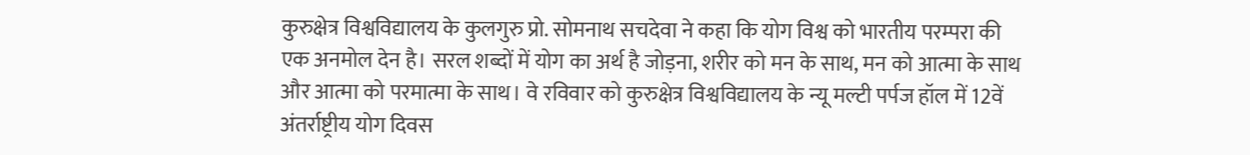कुरुक्षेत्र विश्वविद्यालय के कुलगुरु प्रो. सोमनाथ सचदेवा ने कहा कि योग विश्व को भारतीय परम्परा की एक अनमोल देन है। सरल शब्दों में योग का अर्थ है जोड़ना, शरीर को मन के साथ, मन को आत्मा के साथ और आत्मा को परमात्मा के साथ। वे रविवार को कुरुक्षेत्र विश्वविद्यालय के न्यू मल्टी पर्पज हॉल में 12वें अंतर्राष्ट्रीय योग दिवस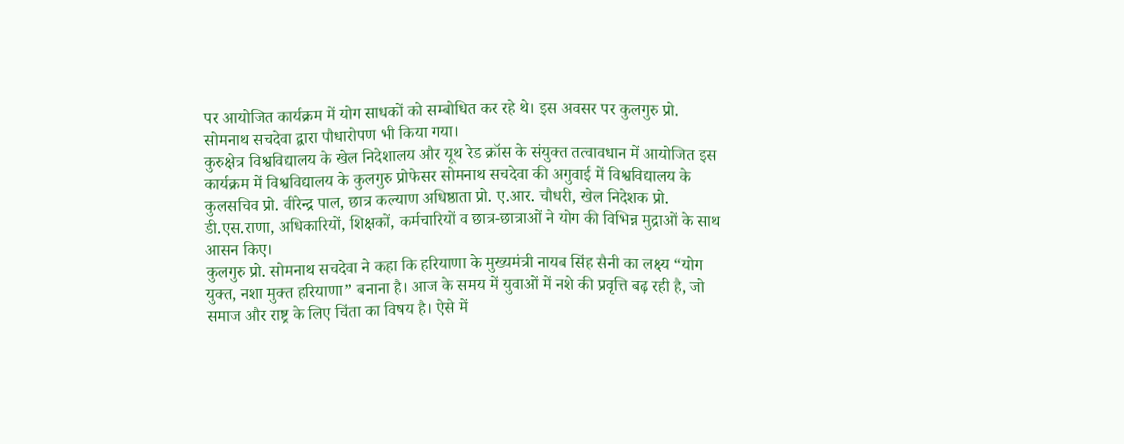पर आयोजित कार्यक्रम में योग साधकों को सम्बोधित कर रहे थे। इस अवसर पर कुलगुरु प्रो. सोमनाथ सचदेवा द्वारा पौधारोपण भी किया गया।
कुरुक्षेत्र विश्वविद्यालय के खेल निदेशालय और यूथ रेड क्रॉस के संयुक्त तत्वावधान में आयोजित इस कार्यक्रम में विश्वविद्यालय के कुलगुरु प्रोफेसर सोमनाथ सचदेवा की अगुवाई में विश्वविद्यालय के कुलसचिव प्रो. वीरेन्द्र पाल, छात्र कल्याण अधिष्ठाता प्रो. ए.आर. चौधरी, खेल निदेशक प्रो. डी.एस.राणा, अधिकारियों, शिक्षकों, कर्मचारियों व छात्र-छात्राओं ने योग की विभिन्न मुद्राओं के साथ आसन किए।
कुलगुरु प्रो. सोमनाथ सचदेवा ने कहा कि हरियाणा के मुख्यमंत्री नायब सिंह सैनी का लक्ष्य “योग युक्त, नशा मुक्त हरियाणा” बनाना है। आज के समय में युवाओं में नशे की प्रवृत्ति बढ़ रही है, जो समाज और राष्ट्र के लिए चिंता का विषय है। ऐसे में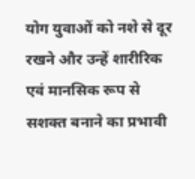योग युवाओं को नशे से दूर रखने और उन्हें शारीरिक एवं मानसिक रूप से सशक्त बनाने का प्रभावी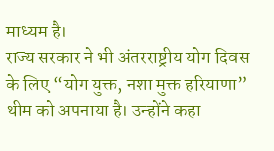माध्यम है।
राज्य सरकार ने भी अंतरराष्ट्रीय योग दिवस के लिए “योग युक्त, नशा मुक्त हरियाणा” थीम को अपनाया है। उन्होंने कहा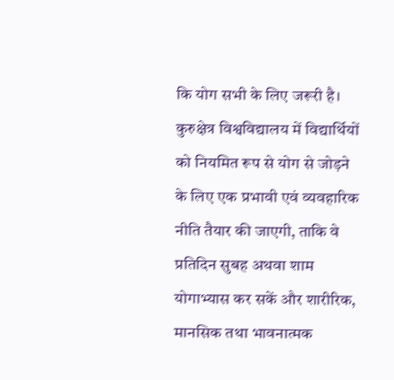कि योग सभी के लिए जरूरी है। कुरुक्षेत्र विश्वविद्यालय में विद्यार्थियों को नियमित रूप से योग से जोड़ने के लिए एक प्रभावी एवं व्यवहारिक नीति तैयार की जाएगी, ताकि वे प्रतिदिन सुबह अथवा शाम योगाभ्यास कर सकें और शारीरिक, मानसिक तथा भावनात्मक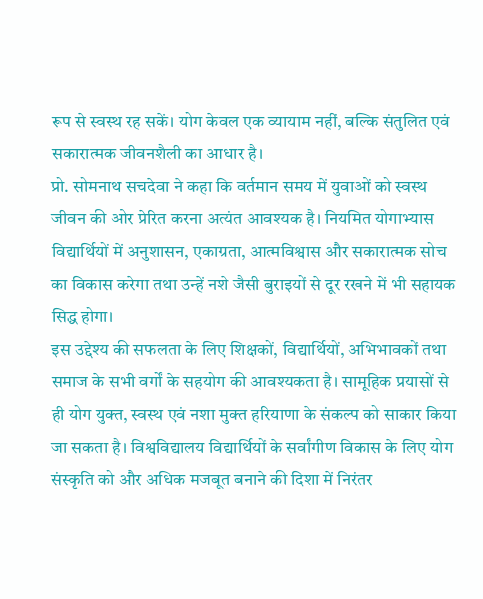रूप से स्वस्थ रह सकें। योग केवल एक व्यायाम नहीं, बल्कि संतुलित एवं सकारात्मक जीवनशैली का आधार है।
प्रो. सोमनाथ सचदेवा ने कहा कि वर्तमान समय में युवाओं को स्वस्थ जीवन की ओर प्रेरित करना अत्यंत आवश्यक है। नियमित योगाभ्यास विद्यार्थियों में अनुशासन, एकाग्रता, आत्मविश्वास और सकारात्मक सोच का विकास करेगा तथा उन्हें नशे जैसी बुराइयों से दूर रखने में भी सहायक सिद्ध होगा।
इस उद्देश्य की सफलता के लिए शिक्षकों, विद्यार्थियों, अभिभावकों तथा समाज के सभी वर्गों के सहयोग की आवश्यकता है। सामूहिक प्रयासों से ही योग युक्त, स्वस्थ एवं नशा मुक्त हरियाणा के संकल्प को साकार किया जा सकता है। विश्वविद्यालय विद्यार्थियों के सर्वांगीण विकास के लिए योग संस्कृति को और अधिक मजबूत बनाने की दिशा में निरंतर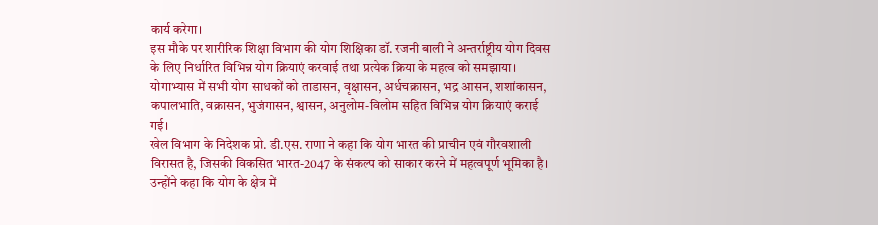कार्य करेगा।
इस मौके पर शारीरिक शिक्षा विभाग की योग शिक्षिका डॉ. रजनी बाली ने अन्तर्राष्ट्रीय योग दिवस के लिए निर्धारित विभिन्न योग क्रियाएं करवाई तथा प्रत्येक क्रिया के महत्व को समझाया। योगाभ्यास में सभी योग साधकों को ताडासन, वृक्षासन, अर्धचक्रासन, भद्र आसन, शशांकासन, कपालभाति, वक्रासन, भुजंगासन, श्वासन, अनुलोम-विलोम सहित विभिन्न योग क्रियाएं कराई गई।
खेल विभाग के निदेशक प्रो. डी.एस. राणा ने कहा कि योग भारत की प्राचीन एवं गौरवशाली विरासत है, जिसकी विकसित भारत-2047 के संकल्प को साकार करने में महत्वपूर्ण भूमिका है। उन्होंने कहा कि योग के क्षेत्र में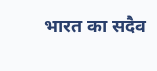भारत का सदैव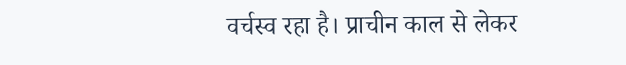वर्चस्व रहा है। प्राचीन काल से लेकर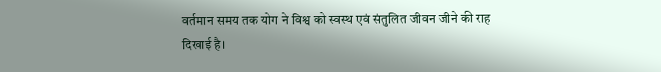वर्तमान समय तक योग ने विश्व को स्वस्थ एवं संतुलित जीवन जीने की राह दिखाई है।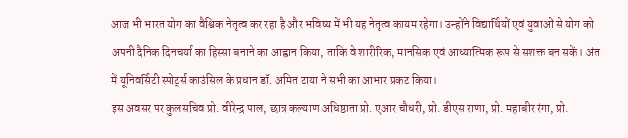आज भी भारत योग का वैश्विक नेतृत्व कर रहा है और भविष्य में भी यह नेतृत्व कायम रहेगा। उन्होंने विद्यार्थियों एवं युवाओं से योग को अपनी दैनिक दिनचर्या का हिस्सा बनाने का आह्वान किया, ताकि वे शारीरिक, मानसिक एवं आध्यात्मिक रूप से सशक्त बन सकें। अंत में यूनिवर्सिटी स्पोर्ट्स काउंसिल के प्रधान डॉ. अमित टाया ने सभी का आभार प्रकट किया।
इस अवसर पर कुलसचिव प्रो. वीरेन्द्र पाल, छात्र कल्याण अधिष्ठाता प्रो. एआर चौधरी, प्रो. डीएस राणा, प्रो. महाबीर रंगा, प्रो.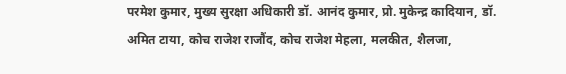परमेश कुमार, मुख्य सुरक्षा अधिकारी डॉ. आनंद कुमार, प्रो. मुकेन्द्र कादियान, डॉ. अमित टाया, कोच राजेश राजौंद, कोच राजेश मेहला, मलकीत, शैलजा,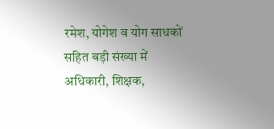रमेश, योगेश व योग साधकों सहित बड़ी संख्या में अधिकारी, शिक्षक,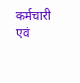कर्मचारी एवं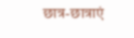छात्र-छात्राएं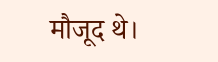मौजूद थे।